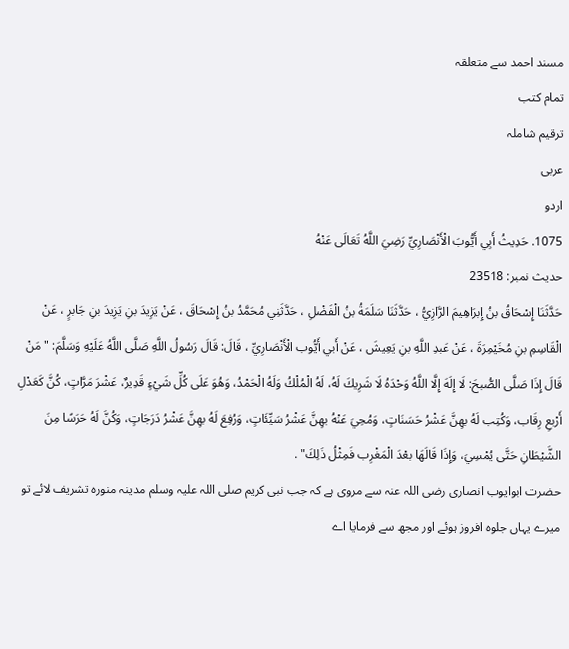مسند احمد سے متعلقہ
تمام کتب
ترقیم شاملہ
عربی
اردو
1075. حَدِيثُ أَبِي أَيُّوبَ الْأَنْصَارِيِّ رَضِيَ اللَّهُ تَعَالَى عَنْهُ
حدیث نمبر: 23518
حَدَّثَنَا إِسْحَاقُ بنُ إِبرَاهِيمَ الرَّازِيُّ ، حَدَّثَنَا سَلَمَةُ بنُ الْفَضْلِ ، حَدَّثَنِي مُحَمَّدُ بنُ إِسْحَاقَ ، عَنْ يَزِيدَ بنِ يَزِيدَ بنِ جَابرٍ ، عَنْ الْقَاسِمِ بنِ مُخَيْمِرَةَ ، عَنْ عَبدِ اللَّهِ بنِ يَعِيشَ ، عَنْ أَبي أَيُّوب الْأَنْصَارِيِّ ، قَالَ: قَالَ رَسُولُ اللَّهِ صَلَّى اللَّهُ عَلَيْهِ وَسَلَّمَ: " مَنْ قَالَ إِذَا صَلَّى الصُّبحَ: لَا إِلَهَ إِلَّا اللَّهُ وَحْدَهُ لَا شَرِيكَ لَهُ، لَهُ الْمُلْكُ وَلَهُ الْحَمْدُ، وَهُوَ عَلَى كُلِّ شَيْءٍ قَدِيرٌ، عَشْرَ مَرَّاتٍ، كُنَّ كَعَدْلِ أَرْبعِ رِقَاب، وَكُتِب لَهُ بهِنَّ عَشْرُ حَسَنَاتٍ، وَمُحِيَ عَنْهُ بهِنَّ عَشْرُ سَيِّئَاتٍ، وَرُفِعَ لَهُ بهِنَّ عَشْرُ دَرَجَاتٍ، وَكُنَّ لَهُ حَرَسًا مِنَ الشَّيْطَانِ حَتَّى يُمْسِيَ، وَإِذَا قَالَهَا بعْدَ الْمَغْرِب فَمِثْلُ ذَلِكَ" .
حضرت ابوایوب انصاری رضی اللہ عنہ سے مروی ہے کہ جب نبی کریم صلی اللہ علیہ وسلم مدینہ منورہ تشریف لائے تو میرے یہاں جلوہ افروز ہوئے اور مجھ سے فرمایا اے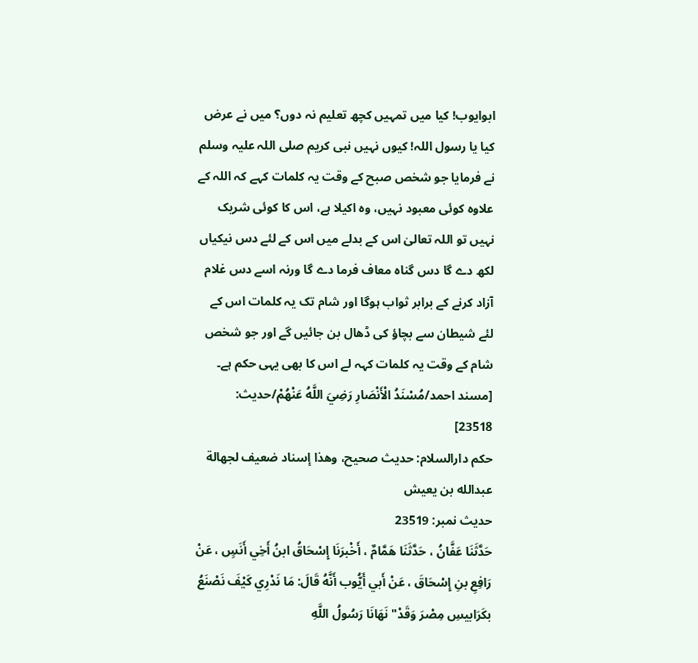ابوایوب! کیا میں تمہیں کچھ تعلیم نہ دوں؟ میں نے عرض کیا یا رسول اللہ! کیوں نہیں نبی کریم صلی اللہ علیہ وسلم نے فرمایا جو شخص صبح کے وقت یہ کلمات کہے کہ اللہ کے علاوہ کوئی معبود نہیں، وہ اکیلا ہے، اس کا کوئی شریک نہیں تو اللہ تعالیٰ اس کے بدلے میں اس کے لئے دس نیکیاں لکھ دے گا دس گناہ معاف فرما دے گا ورنہ اسے دس غلام آزاد کرنے کے برابر ثواب ہوگا اور شام تک یہ کلمات اس کے لئے شیطان سے بچاؤ کی ڈھال بن جائیں گے اور جو شخص شام کے وقت یہ کلمات کہہ لے اس کا بھی یہی حکم ہے۔ [مسند احمد/مُسْنَدُ الْأَنْصَارِ رَضِيَ اللَّهُ عَنْهُمْ/حدیث: 23518]
حکم دارالسلام: حديث صحيح، وهذا إسناد ضعيف لجهالة عبدالله بن يعيش
حدیث نمبر: 23519
حَدَّثَنَا عَفَّانُ ، حَدَّثَنَا هَمَّامٌ ، أَخْبرَنَا إِسْحَاقُ ابنُ أَخِي أَنَسٍ ، عَنْ رَافِعِ بنِ إِسْحَاقَ ، عَنْ أَبي أَيُّوب أَنَّهُ قَالَ: مَا نَدْرِي كَيْفَ نَصْنَعُ بكَرَابيسِ مِصْرَ وَقَدْ" نَهَانَا رَسُولُ اللَّهِ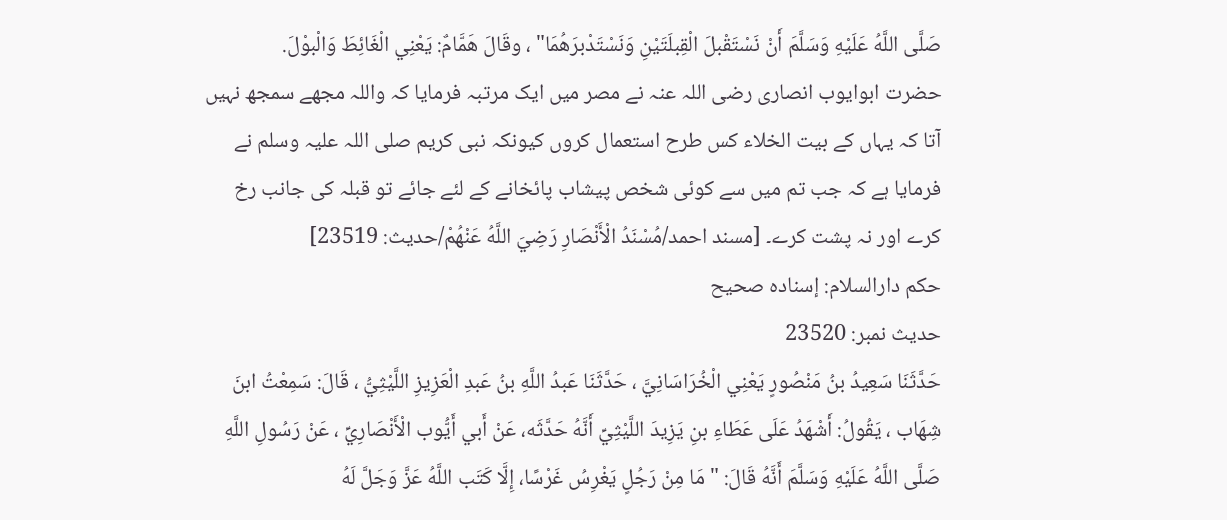صَلَّى اللَّهُ عَلَيْهِ وَسَلَّمَ أَنْ نَسْتَقْبلَ الْقِبلَتَيْنِ وَنَسْتَدْبرَهُمَا" ، وقَالَ هَمَّامٌ: يَعْنِي الْغَائِطَ وَالْبوْلَ.
حضرت ابوایوب انصاری رضی اللہ عنہ نے مصر میں ایک مرتبہ فرمایا کہ واللہ مجھے سمجھ نہیں آتا کہ یہاں کے بیت الخلاء کس طرح استعمال کروں کیونکہ نبی کریم صلی اللہ علیہ وسلم نے فرمایا ہے کہ جب تم میں سے کوئی شخص پیشاب پائخانے کے لئے جائے تو قبلہ کی جانب رخ کرے اور نہ پشت کرے۔ [مسند احمد/مُسْنَدُ الْأَنْصَارِ رَضِيَ اللَّهُ عَنْهُمْ/حدیث: 23519]
حکم دارالسلام: إسناده صحيح
حدیث نمبر: 23520
حَدَّثَنَا سَعِيدُ بنُ مَنْصُورٍ يَعْنِي الْخُرَاسَانِيَّ ، حَدَّثَنَا عَبدُ اللَّهِ بنُ عَبدِ الْعَزِيزِ اللَّيْثِيُّ ، قَالَ: سَمِعْتُ ابنَ شِهَاب ، يَقُولُ: أَشْهَدُ عَلَى عَطَاءِ بنِ يَزِيدَ اللَّيْثِيِّ أَنَّهُ حَدَّثَه، عَنْ أَبي أَيُّوب الْأَنْصَارِيِّ ، عَنْ رَسُولِ اللَّهِ صَلَّى اللَّهُ عَلَيْهِ وَسَلَّمَ أَنَّهُ قَالَ: " مَا مِنْ رَجُلٍ يَغْرِسُ غَرْسًا، إِلَّا كَتَب اللَّهُ عَزَّ وَجَلَّ لَهُ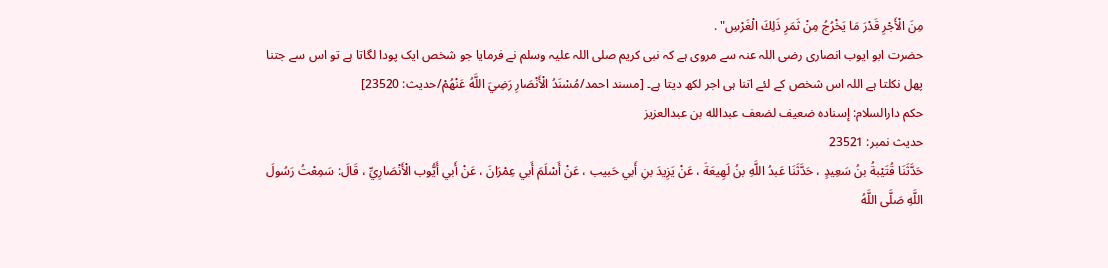مِنَ الْأَجْرِ قَدْرَ مَا يَخْرُجُ مِنْ ثَمَرِ ذَلِكَ الْغَرْسِ" .
حضرت ابو ایوب انصاری رضی اللہ عنہ سے مروی ہے کہ نبی کریم صلی اللہ علیہ وسلم نے فرمایا جو شخص ایک پودا لگاتا ہے تو اس سے جتنا پھل نکلتا ہے اللہ اس شخص کے لئے اتنا ہی اجر لکھ دیتا ہے۔ [مسند احمد/مُسْنَدُ الْأَنْصَارِ رَضِيَ اللَّهُ عَنْهُمْ/حدیث: 23520]
حکم دارالسلام: إسناده ضعيف لضعف عبدالله بن عبدالعزيز
حدیث نمبر: 23521
حَدَّثَنَا قُتَيْبةُ بنُ سَعِيدٍ ، حَدَّثَنَا عَبدُ اللَّهِ بنُ لَهِيعَةَ ، عَنْ يَزِيدَ بنِ أَبي حَبيب ، عَنْ أَسْلَمَ أَبي عِمْرَانَ ، عَنْ أَبي أَيُّوب الْأَنْصَارِيِّ ، قَالَ: سَمِعْتُ رَسُولَ اللَّهِ صَلَّى اللَّهُ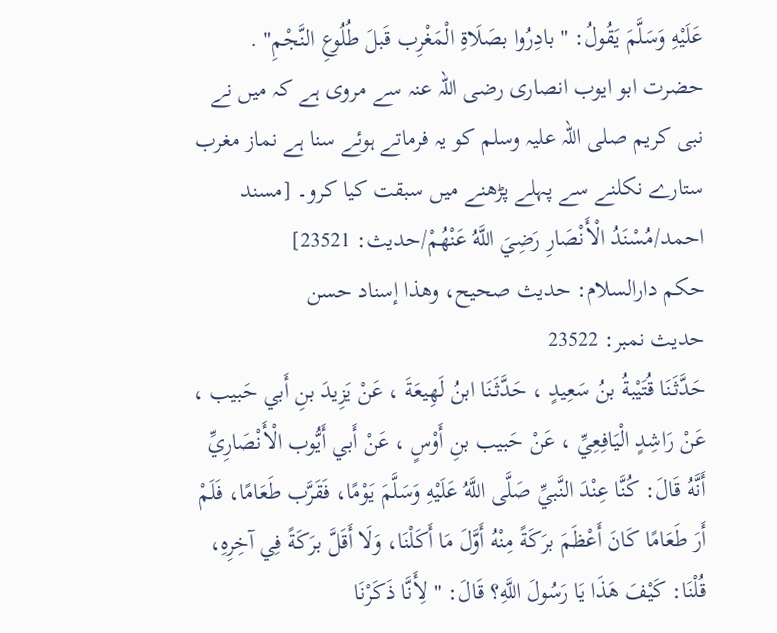عَلَيْهِ وَسَلَّمَ يَقُولُ: " بادِرُوا بصَلَاةِ الْمَغْرِب قَبلَ طُلُوعِ النَّجْمِ" .
حضرت ابو ایوب انصاری رضی اللہ عنہ سے مروی ہے کہ میں نے نبی کریم صلی اللہ علیہ وسلم کو یہ فرماتے ہوئے سنا ہے نماز مغرب ستارے نکلنے سے پہلے پڑھنے میں سبقت کیا کرو۔ [مسند احمد/مُسْنَدُ الْأَنْصَارِ رَضِيَ اللَّهُ عَنْهُمْ/حدیث: 23521]
حکم دارالسلام: حديث صحيح، وهذا إسناد حسن
حدیث نمبر: 23522
حَدَّثَنَا قُتَيْبةُ بنُ سَعِيدٍ ، حَدَّثَنَا ابنُ لَهِيعَةَ ، عَنْ يَزِيدَ بنِ أَبي حَبيب ، عَنْ رَاشِدٍ الْيَافِعِيِّ ، عَنْ حَبيب بنِ أَوْسٍ ، عَنْ أَبي أَيُّوب الْأَنْصَارِيِّ أَنَّهُ قَالَ: كُنَّا عِنْدَ النَّبيِّ صَلَّى اللَّهُ عَلَيْهِ وَسَلَّمَ يَوْمًا، فَقَرَّب طَعَامًا، فَلَمْ أَرَ طَعَامًا كَانَ أَعْظَمَ برَكَةً مِنْهُ أَوَّلَ مَا أَكَلْنَا، وَلَا أَقَلَّ برَكَةً فِي آخِرِهِ، قُلْنَا: كَيْفَ هَذَا يَا رَسُولَ اللَّهِ؟ قَالَ: " لِأَنَّا ذَكَرْنَا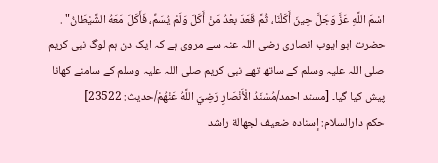اسْمَ اللَّهِ عَزَّ وَجَلَّ حِينَ أَكَلْنَا، ثُمَّ قَعَدَ بعْدُ مَنْ أَكَلَ وَلَمْ يُسَمِّ، فَأَكَلَ مَعَهُ الشَّيْطَانُ" .
حضرت ابو ایوب انصاری رضی اللہ عنہ سے مروی ہے کہ ایک دن ہم لوگ نبی کریم صلی اللہ علیہ وسلم کے ساتھ تھے نبی کریم صلی اللہ علیہ وسلم کے سامنے کھانا پیش کیا گیا۔ [مسند احمد/مُسْنَدُ الْأَنْصَارِ رَضِيَ اللَّهُ عَنْهُمْ/حدیث: 23522]
حکم دارالسلام: إسناده ضعيف لجهالة راشد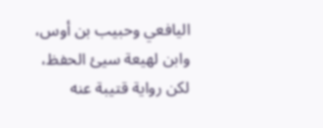اليافعي وحبيب بن أوس، وابن لهيعة سيئ الحفظ، لكن رواية قتيبة عنه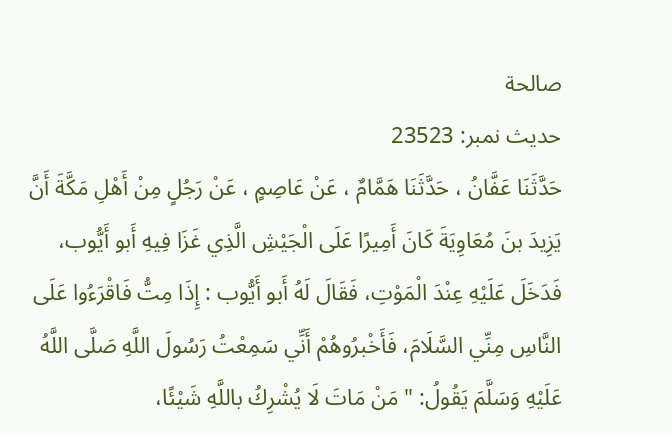صالحة
حدیث نمبر: 23523
حَدَّثَنَا عَفَّانُ ، حَدَّثَنَا هَمَّامٌ ، عَنْ عَاصِمٍ ، عَنْ رَجُلٍ مِنْ أَهْلِ مَكَّةَ أَنَّ يَزِيدَ بنَ مُعَاوِيَةَ كَانَ أَمِيرًا عَلَى الْجَيْشِ الَّذِي غَزَا فِيهِ أَبو أَيُّوب، فَدَخَلَ عَلَيْهِ عِنْدَ الْمَوْتِ، فَقَالَ لَهُ أَبو أَيُّوب : إِذَا مِتُّ فَاقْرَءُوا عَلَى النَّاسِ مِنِّي السَّلَامَ، فَأَخْبرُوهُمْ أَنِّي سَمِعْتُ رَسُولَ اللَّهِ صَلَّى اللَّهُ عَلَيْهِ وَسَلَّمَ يَقُولُ: " مَنْ مَاتَ لَا يُشْرِكُ باللَّهِ شَيْئًا،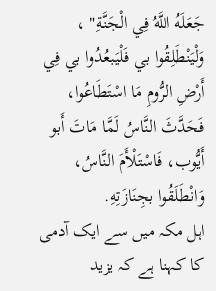جَعَلَهُ اللَّهُ فِي الْجَنَّةِ" ، وَلْيَنْطَلِقُوا بي فَلْيَبعُدُوا بي فِي أَرْضِ الرُّومِ مَا اسْتَطَاعُوا، فَحَدَّثَ النَّاسُ لَمَّا مَاتَ أَبو أَيُّوب، فَاسْتَلْأَمَ النَّاسُ، وَانْطَلَقُوا بجِنَازَتِهِ.
اہل مکہ میں سے ایک آدمی کا کہنا ہے کہ یزید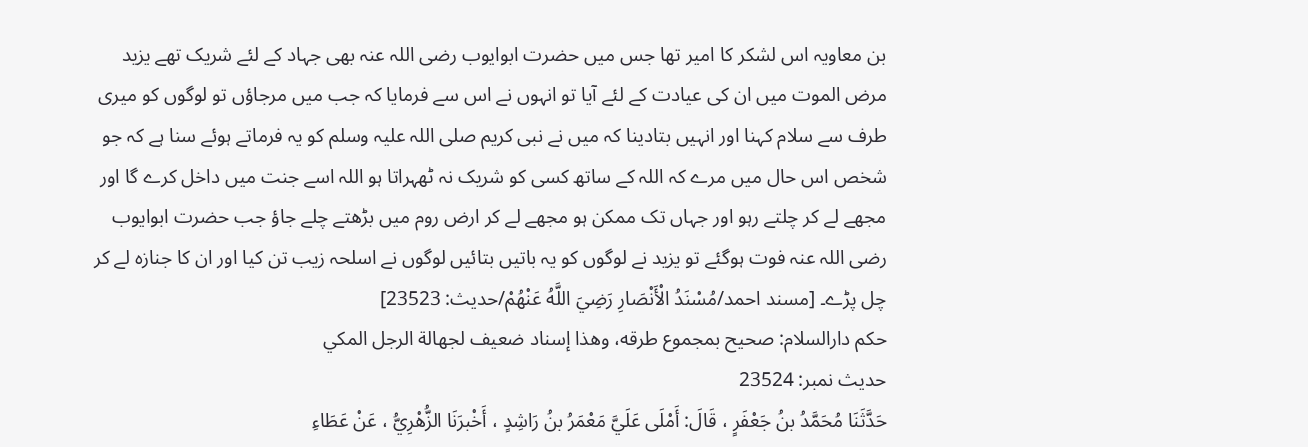بن معاویہ اس لشکر کا امیر تھا جس میں حضرت ابوایوب رضی اللہ عنہ بھی جہاد کے لئے شریک تھے یزید مرض الموت میں ان کی عیادت کے لئے آیا تو انہوں نے اس سے فرمایا کہ جب میں مرجاؤں تو لوگوں کو میری طرف سے سلام کہنا اور انہیں بتادینا کہ میں نے نبی کریم صلی اللہ علیہ وسلم کو یہ فرماتے ہوئے سنا ہے کہ جو شخص اس حال میں مرے کہ اللہ کے ساتھ کسی کو شریک نہ ٹھہراتا ہو اللہ اسے جنت میں داخل کرے گا اور مجھے لے کر چلتے رہو اور جہاں تک ممکن ہو مجھے لے کر ارض روم میں بڑھتے چلے جاؤ جب حضرت ابوایوب رضی اللہ عنہ فوت ہوگئے تو یزید نے لوگوں کو یہ باتیں بتائیں لوگوں نے اسلحہ زیب تن کیا اور ان کا جنازہ لے کر چل پڑے۔ [مسند احمد/مُسْنَدُ الْأَنْصَارِ رَضِيَ اللَّهُ عَنْهُمْ/حدیث: 23523]
حکم دارالسلام: صحيح بمجموع طرقه، وهذا إسناد ضعيف لجهالة الرجل المكي
حدیث نمبر: 23524
حَدَّثَنَا مُحَمَّدُ بنُ جَعْفَرٍ ، قَالَ: أَمْلَى عَلَيَّ مَعْمَرُ بنُ رَاشِدٍ ، أَخْبرَنَا الزُّهْرِيُّ ، عَنْ عَطَاءِ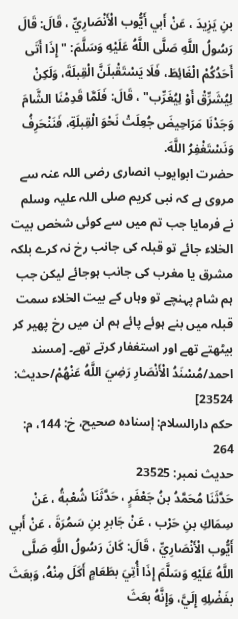بنِ يَزِيدَ ، عَنْ أَبي أَيُّوب الْأَنْصَارِيِّ ، قَالَ: قَالَ رَسُولُ اللَّهِ صَلَّى اللَّهُ عَلَيْهِ وَسَلَّمَ: " إِذَا أَتَى أَحَدُكُمْ الْغَائِطَ، فَلَا يَسْتَقْبلَنَّ الْقِبلَةَ، وَلَكِنْ لِيُشَرِّقْ أَوْ لِيُغَرِّب" ، قَالَ: فَلَمَّا قَدِمْنَا الشَّامَ وَجَدْنَا مَرَاحِيضَ جُعِلَتْ نَحْوَ الْقِبلَةِ، فَنَنْحَرِفُ وَنَسْتَغْفِرُ اللَّهَ.
حضرت ابوایوب انصاری رضی اللہ عنہ سے مروی ہے کہ نبی کریم صلی اللہ علیہ وسلم نے فرمایا جب تم میں سے کوئی شخص بیت الخلاء جائے تو قبلہ کی جانب رخ نہ کرے بلکہ مشرق یا مغرب کی جانب ہوجائے لیکن جب ہم شام پہنچے تو وہاں کے بیت الخلاء سمت قبلہ میں بنے ہوئے پائے ہم ان میں رخ پھیر کر بیٹھتے تھے اور استغفار کرتے تھے۔ [مسند احمد/مُسْنَدُ الْأَنْصَارِ رَضِيَ اللَّهُ عَنْهُمْ/حدیث: 23524]
حکم دارالسلام: إسناده صحيح، خ: 144، م: 264
حدیث نمبر: 23525
حَدَّثَنَا مُحَمَّدُ بنُ جَعْفَرٍ ، حَدَّثَنَا شُعْبةُ ، عَنْ سِمَاكِ بنِ حَرْب ، عَنْ جَابرِ بنِ سَمُرَةَ ، عَنْ أَبي أَيُّوب الْأَنْصَارِيِّ ، قَالَ: كَانَ رَسُولُ اللَّهِ صَلَّى اللَّهُ عَلَيْهِ وَسَلَّمَ إِذَا أُتِيَ بطَعَامٍ أَكَلَ مِنْهُ، وَبعَثَ بفَضْلِهِ إِلَيَّ، وَإِنَّهُ بعَثَ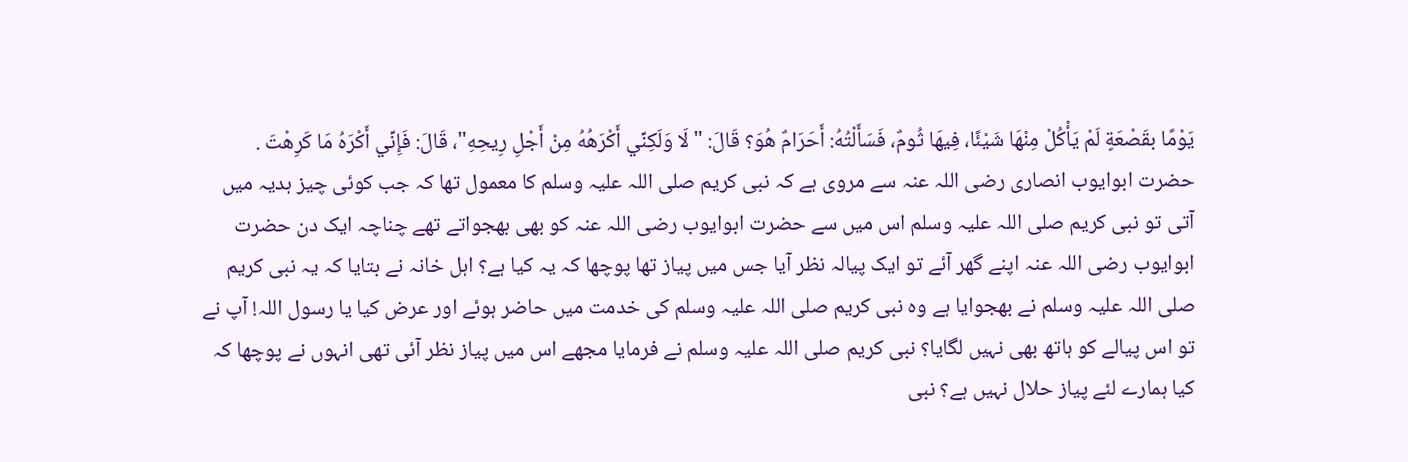يَوْمًا بقَصْعَةٍ لَمْ يَأْكُلْ مِنْهَا شَيْئًا، فِيهَا ثُومٌ، فَسَأَلْتُهُ: أَحَرَامٌ هُوَ؟ قَالَ: " لَا وَلَكِنِّي أَكْرَهُهُ مِنْ أَجْلِ رِيحِهِ"، قَالَ: فَإِنِّي أَكْرَهُ مَا كَرِهْتَ .
حضرت ابوایوب انصاری رضی اللہ عنہ سے مروی ہے کہ نبی کریم صلی اللہ علیہ وسلم کا معمول تھا کہ جب کوئی چیز ہدیہ میں آتی تو نبی کریم صلی اللہ علیہ وسلم اس میں سے حضرت ابوایوب رضی اللہ عنہ کو بھی بھجواتے تھے چناچہ ایک دن حضرت ابوایوب رضی اللہ عنہ اپنے گھر آئے تو ایک پیالہ نظر آیا جس میں پیاز تھا پوچھا کہ یہ کیا ہے؟ اہل خانہ نے بتایا کہ یہ نبی کریم صلی اللہ علیہ وسلم نے بھجوایا ہے وہ نبی کریم صلی اللہ علیہ وسلم کی خدمت میں حاضر ہوئے اور عرض کیا یا رسول اللہ! آپ نے تو اس پیالے کو ہاتھ بھی نہیں لگایا؟ نبی کریم صلی اللہ علیہ وسلم نے فرمایا مجھے اس میں پیاز نظر آئی تھی انہوں نے پوچھا کہ کیا ہمارے لئے پیاز حلال نہیں ہے؟ نبی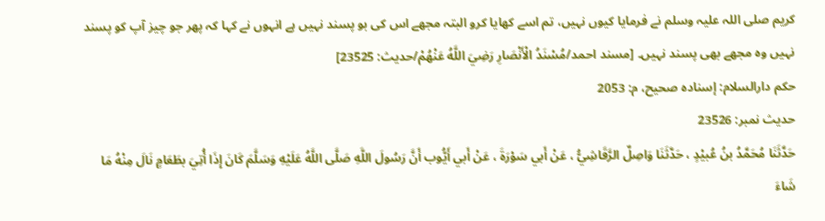کریم صلی اللہ علیہ وسلم نے فرمایا کیوں نہیں، تم اسے کھایا کرو البتہ مجھے اس کی بو پسند نہیں ہے انہوں نے کہا کہ پھر جو چیز آپ کو پسند نہیں وہ مجھے بھی پسند نہیں۔ [مسند احمد/مُسْنَدُ الْأَنْصَارِ رَضِيَ اللَّهُ عَنْهُمْ/حدیث: 23525]
حکم دارالسلام: إسناده صحيح، م: 2053
حدیث نمبر: 23526
حَدَّثَنَا مُحَمَّدُ بنُ عُبيْدٍ ، حَدَّثَنَا وَاصِلٌ الرَّقَاشِيُّ ، عَنْ أَبي سَوْرَةَ ، عَنْ أَبي أَيُّوب أَنَّ رَسُولَ اللَّهِ صَلَّى اللَّهُ عَلَيْهِ وَسَلَّمَ كَانَ إِذَا أُتِيَ بطَعَامٍ نَالَ مِنْهُ مَا شَاءَ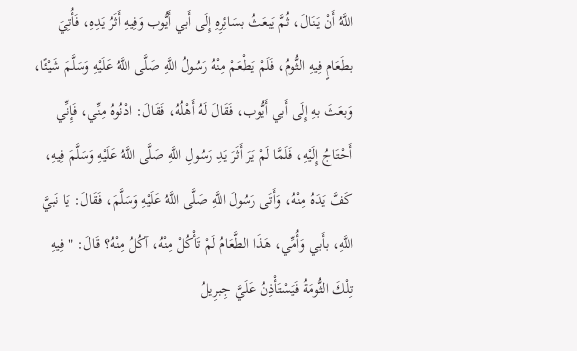اللَّهُ أَنْ يَنَالَ، ثُمَّ يَبعَثُ بسَائِرِهِ إِلَى أَبي أَيُّوب وَفِيهِ أَثَرُ يَدِهِ، فَأُتِيَ بطَعَامٍ فِيهِ الثُّومُ، فَلَمْ يَطْعَمْ مِنْهُ رَسُولُ اللَّهِ صَلَّى اللَّهُ عَلَيْهِ وَسَلَّمَ شَيْئًا، وَبعَثَ بهِ إِلَى أَبي أَيُّوب، فَقَالَ لَهُ أَهْلُهُ، فَقَالَ: ادْنُوهُ مِنِّي، فَإِنِّي أَحْتَاجُ إِلَيْهِ، فَلَمَّا لَمْ يَرَ أَثَرَ يَدِ رَسُولِ اللَّهِ صَلَّى اللَّهُ عَلَيْهِ وَسَلَّمَ فِيهِ، كَفَّ يَدَهُ مِنْهُ، وَأَتَى رَسُولَ اللَّهِ صَلَّى اللَّهُ عَلَيْهِ وَسَلَّمَ، فَقَالَ: يَا نَبيَّ اللَّهِ، بأَبي وَأُمِّي، هَذَا الطَّعَامُ لَمْ تَأْكُلْ مِنْهُ، آكُلُ مِنْهُ؟ قَالَ: " فِيهِ تِلْكَ الثُّومَةُ فَيَسْتَأْذِنُ عَلَيَّ جِبرِيلُ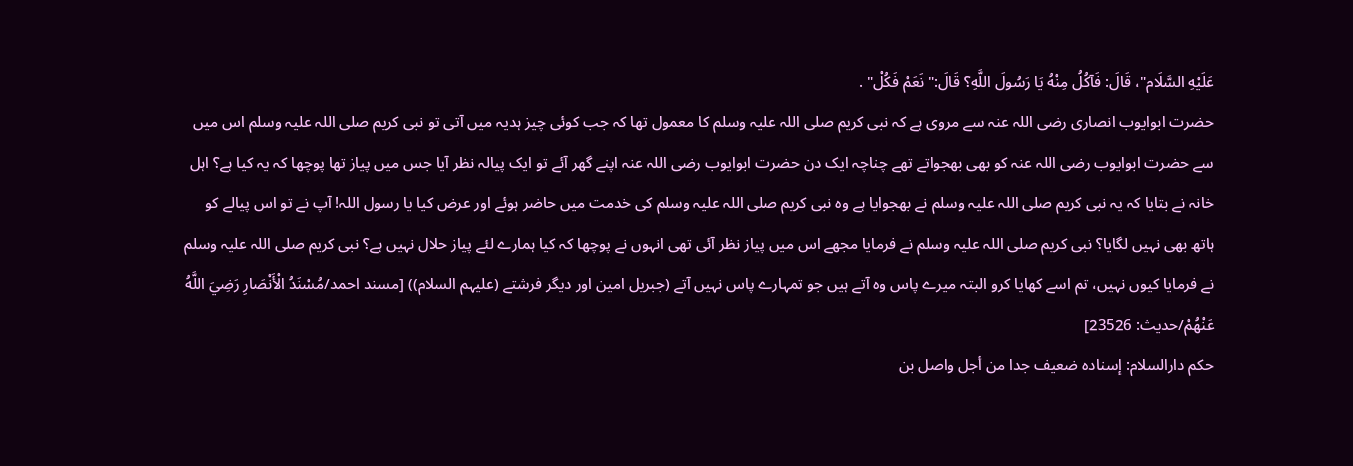عَلَيْهِ السَّلَام"، قَالَ: فَآكُلُ مِنْهُ يَا رَسُولَ اللَّهِ؟ قَالَ:" نَعَمْ فَكُلْ" .
حضرت ابوایوب انصاری رضی اللہ عنہ سے مروی ہے کہ نبی کریم صلی اللہ علیہ وسلم کا معمول تھا کہ جب کوئی چیز ہدیہ میں آتی تو نبی کریم صلی اللہ علیہ وسلم اس میں سے حضرت ابوایوب رضی اللہ عنہ کو بھی بھجواتے تھے چناچہ ایک دن حضرت ابوایوب رضی اللہ عنہ اپنے گھر آئے تو ایک پیالہ نظر آیا جس میں پیاز تھا پوچھا کہ یہ کیا ہے؟ اہل خانہ نے بتایا کہ یہ نبی کریم صلی اللہ علیہ وسلم نے بھجوایا ہے وہ نبی کریم صلی اللہ علیہ وسلم کی خدمت میں حاضر ہوئے اور عرض کیا یا رسول اللہ! آپ نے تو اس پیالے کو ہاتھ بھی نہیں لگایا؟ نبی کریم صلی اللہ علیہ وسلم نے فرمایا مجھے اس میں پیاز نظر آئی تھی انہوں نے پوچھا کہ کیا ہمارے لئے پیاز حلال نہیں ہے؟ نبی کریم صلی اللہ علیہ وسلم نے فرمایا کیوں نہیں، تم اسے کھایا کرو البتہ میرے پاس وہ آتے ہیں جو تمہارے پاس نہیں آتے (جبریل امین اور دیگر فرشتے (علیہم السلام)) [مسند احمد/مُسْنَدُ الْأَنْصَارِ رَضِيَ اللَّهُ عَنْهُمْ/حدیث: 23526]
حکم دارالسلام: إسناده ضعيف جدا من أجل واصل بن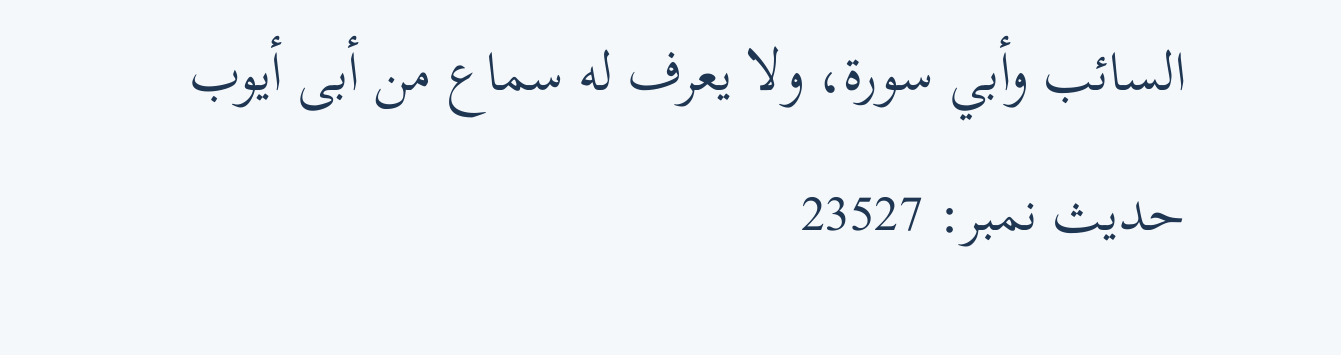السائب وأبي سورة، ولا يعرف له سماع من أبى أيوب
حدیث نمبر: 23527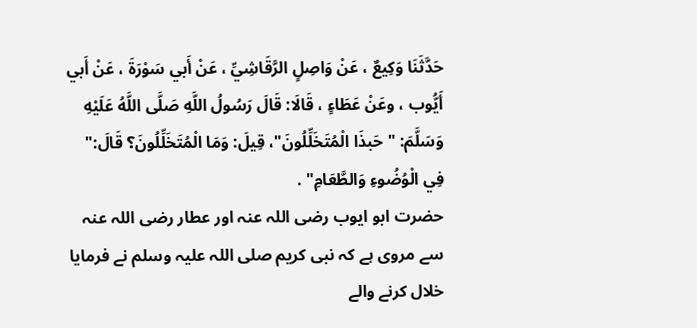حَدَّثَنَا وَكِيعٌ ، عَنْ وَاصِلٍ الرَّقَاشِيِّ ، عَنْ أَبي سَوْرَةَ ، عَنْ أَبي أَيُّوب ، وعَنْ عَطَاءٍ ، قَالَا: قَالَ رَسُولُ اللَّهِ صَلَّى اللَّهُ عَلَيْهِ وَسَلَّمَ: " حَبذَا الْمُتَخَلِّلُونَ"، قِيلَ: وَمَا الْمُتَخَلِّلُونَ؟ قَالَ:" فِي الْوُضُوءِ وَالطَّعَامِ" .
حضرت ابو ایوب رضی اللہ عنہ اور عطار رضی اللہ عنہ سے مروی ہے کہ نبی کریم صلی اللہ علیہ وسلم نے فرمایا خلال کرنے والے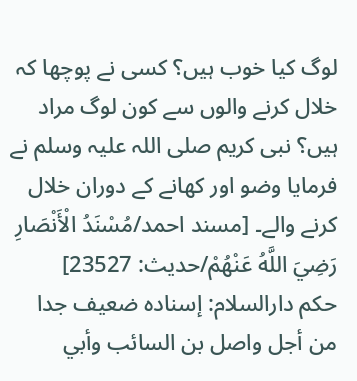لوگ کیا خوب ہیں؟ کسی نے پوچھا کہ خلال کرنے والوں سے کون لوگ مراد ہیں؟ نبی کریم صلی اللہ علیہ وسلم نے فرمایا وضو اور کھانے کے دوران خلال کرنے والے۔ [مسند احمد/مُسْنَدُ الْأَنْصَارِ رَضِيَ اللَّهُ عَنْهُمْ/حدیث: 23527]
حکم دارالسلام: إسناده ضعيف جدا من أجل واصل بن السائب وأبي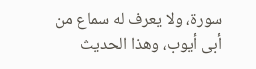سورة، ولا يعرف له سماع من أبى أيوب، وهذا الحديث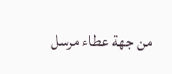من جهة عطاء مرسل